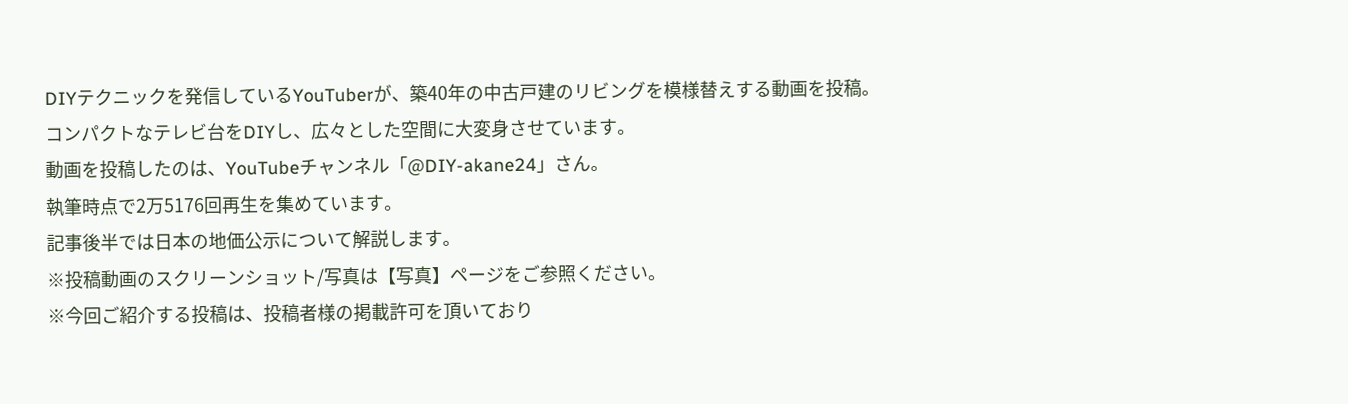DIYテクニックを発信しているYouTuberが、築40年の中古戸建のリビングを模様替えする動画を投稿。
コンパクトなテレビ台をDIYし、広々とした空間に大変身させています。
動画を投稿したのは、YouTubeチャンネル「@DIY-akane24」さん。
執筆時点で2万5176回再生を集めています。
記事後半では日本の地価公示について解説します。
※投稿動画のスクリーンショット/写真は【写真】ページをご参照ください。
※今回ご紹介する投稿は、投稿者様の掲載許可を頂いており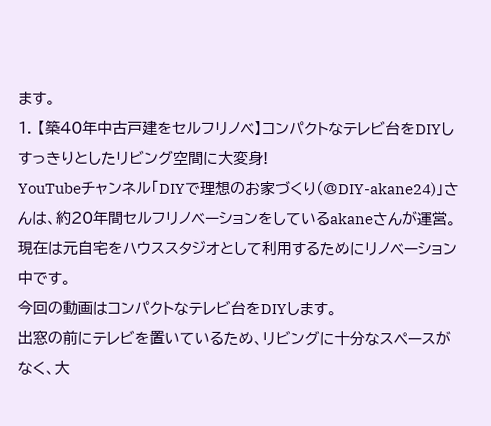ます。
1. 【築40年中古戸建をセルフリノベ】コンパクトなテレビ台をDIYしすっきりとしたリビング空間に大変身!
YouTubeチャンネル「DIYで理想のお家づくり(@DIY-akane24)」さんは、約20年間セルフリノベーションをしているakaneさんが運営。
現在は元自宅をハウススタジオとして利用するためにリノベーション中です。
今回の動画はコンパクトなテレビ台をDIYします。
出窓の前にテレビを置いているため、リビングに十分なスペースがなく、大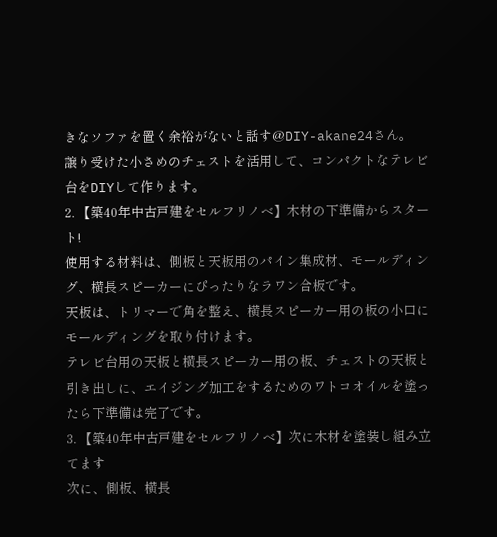きなソファを置く余裕がないと話す@DIY-akane24さん。
譲り受けた小さめのチェストを活用して、コンパクトなテレビ台をDIYして作ります。
2. 【築40年中古戸建をセルフリノベ】木材の下準備からスタート!
使用する材料は、側板と天板用のパイン集成材、モールディング、横長スピーカーにぴったりなラワン合板です。
天板は、トリマーで角を整え、横長スピーカー用の板の小口にモールディングを取り付けます。
テレビ台用の天板と横長スピーカー用の板、チェストの天板と引き出しに、エイジング加工をするためのワトコオイルを塗ったら下準備は完了です。
3. 【築40年中古戸建をセルフリノベ】次に木材を塗装し組み立てます
次に、側板、横長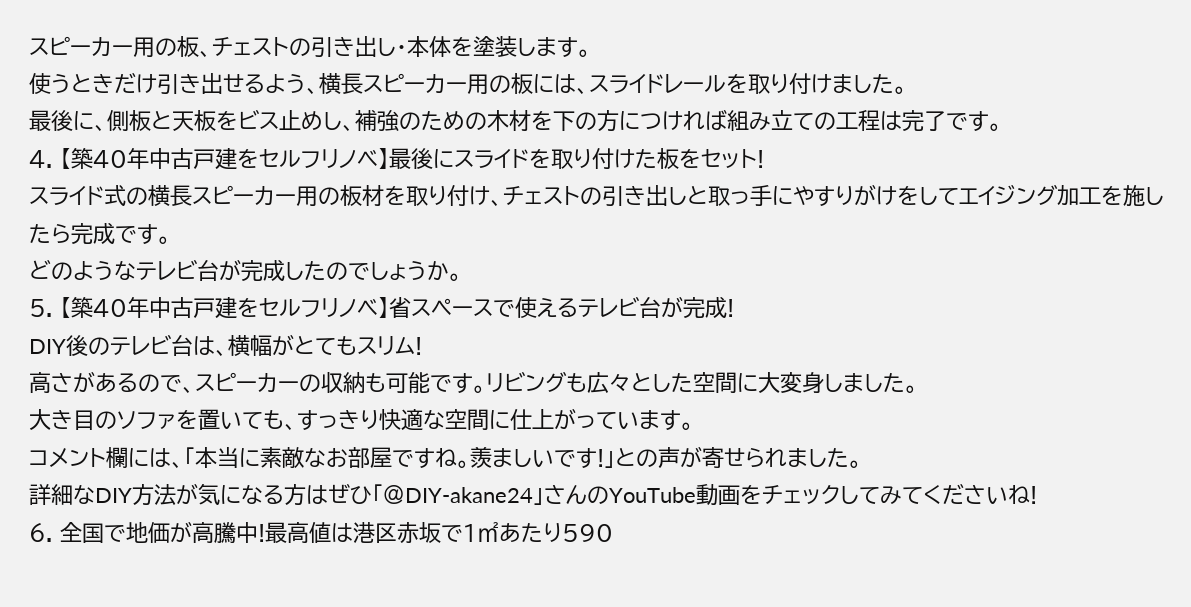スピーカー用の板、チェストの引き出し・本体を塗装します。
使うときだけ引き出せるよう、横長スピーカー用の板には、スライドレールを取り付けました。
最後に、側板と天板をビス止めし、補強のための木材を下の方につければ組み立ての工程は完了です。
4. 【築40年中古戸建をセルフリノベ】最後にスライドを取り付けた板をセット!
スライド式の横長スピーカー用の板材を取り付け、チェストの引き出しと取っ手にやすりがけをしてエイジング加工を施したら完成です。
どのようなテレビ台が完成したのでしょうか。
5. 【築40年中古戸建をセルフリノベ】省スペースで使えるテレビ台が完成!
DIY後のテレビ台は、横幅がとてもスリム!
高さがあるので、スピーカーの収納も可能です。リビングも広々とした空間に大変身しました。
大き目のソファを置いても、すっきり快適な空間に仕上がっています。
コメント欄には、「本当に素敵なお部屋ですね。羨ましいです!」との声が寄せられました。
詳細なDIY方法が気になる方はぜひ「@DIY-akane24」さんのYouTube動画をチェックしてみてくださいね!
6. 全国で地価が高騰中!最高値は港区赤坂で1㎡あたり590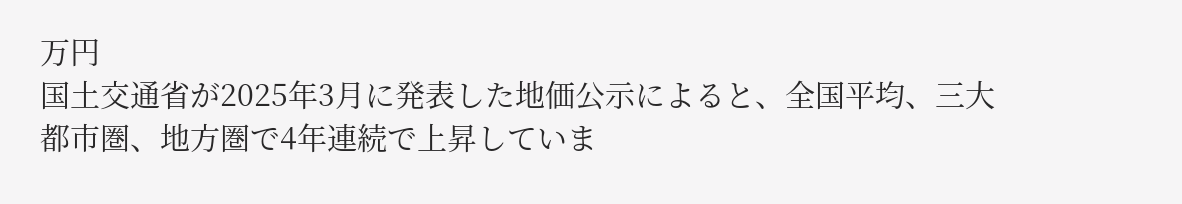万円
国土交通省が2025年3月に発表した地価公示によると、全国平均、三大都市圏、地方圏で4年連続で上昇していま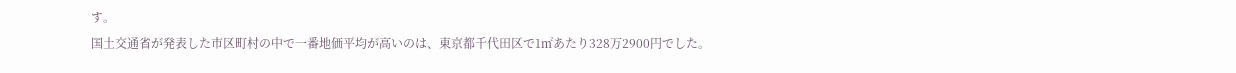す。
国土交通省が発表した市区町村の中で一番地価平均が高いのは、東京都千代田区で1㎡あたり328万2900円でした。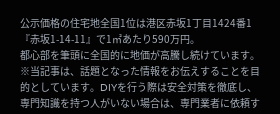公示価格の住宅地全国1位は港区赤坂1丁目1424番1『赤坂1-14-11』で1㎡あたり590万円。
都心部を筆頭に全国的に地価が高騰し続けています。
※当記事は、話題となった情報をお伝えすることを目的としています。DIYを行う際は安全対策を徹底し、専門知識を持つ人がいない場合は、専門業者に依頼す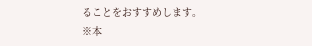ることをおすすめします。
※本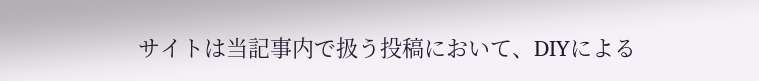サイトは当記事内で扱う投稿において、DIYによる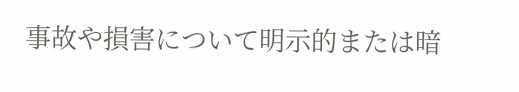事故や損害について明示的または暗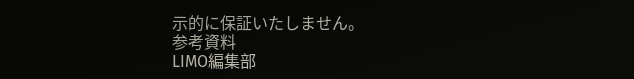示的に保証いたしません。
参考資料
LIMO編集部